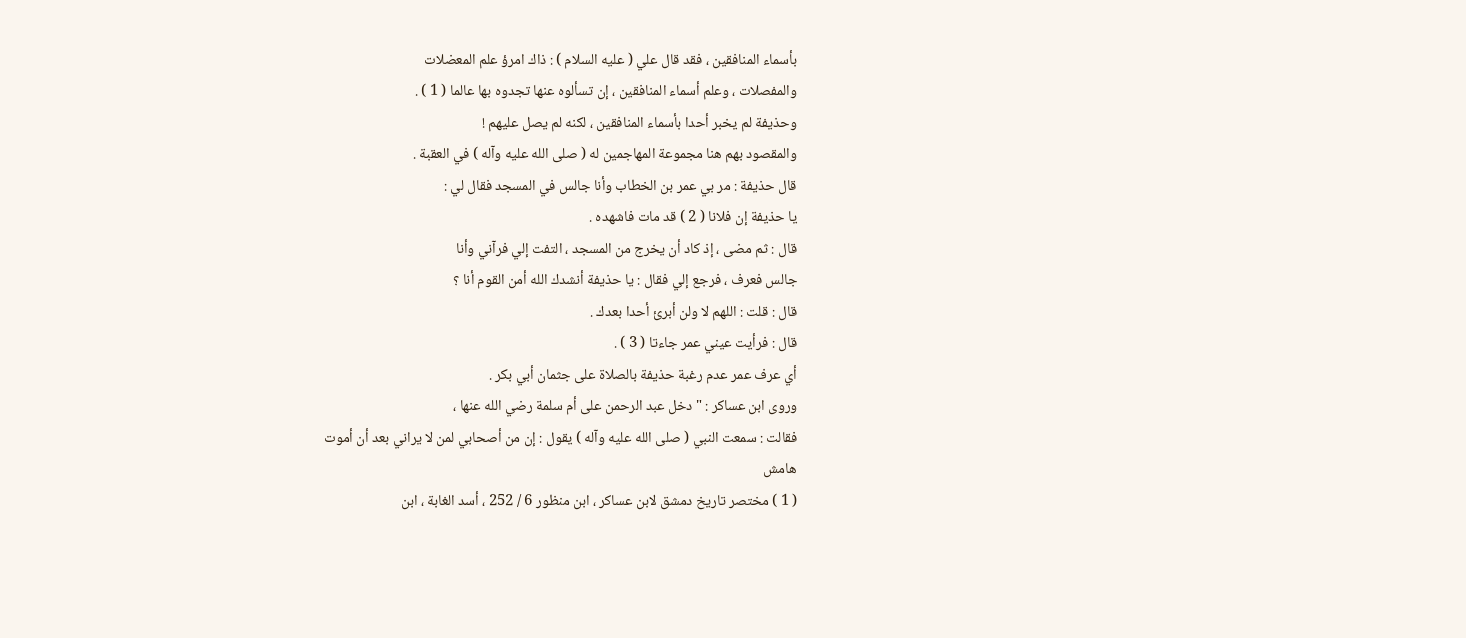بأسماء المنافقين ، فقد قال علي ( عليه السلام ) : ذاك امرؤ علم المعضلات
والمفصلات ، وعلم أسماء المنافقين ، إن تسألوه عنها تجدوه بها عالما ( 1 ) .
وحذيفة لم يخبر أحدا بأسماء المنافقين ، لكنه لم يصل عليهم !
والمقصود بهم هنا مجموعة المهاجمين له ( صلى الله عليه وآله ) في العقبة .
قال حذيفة : مر بي عمر بن الخطاب وأنا جالس في المسجد فقال لي :
يا حذيفة إن فلانا ( 2 ) قد مات فاشهده .
قال : ثم مضى ، إذ كاد أن يخرج من المسجد ، التفت إلي فرآني وأنا
جالس فعرف ، فرجع إلي فقال : يا حذيفة أنشدك الله أمن القوم أنا ؟
قال : قلت : اللهم لا ولن أبرئ أحدا بعدك .
قال : فرأيت عيني عمر جاءتا ( 3 ) .
أي عرف عمر عدم رغبة حذيفة بالصلاة على جثمان أبي بكر .
وروى ابن عساكر : " دخل عبد الرحمن على أم سلمة رضي الله عنها ،
فقالت : سمعت النبي ( صلى الله عليه وآله ) يقول : إن من أصحابي لمن لا يراني بعد أن أموت
هامش
( 1 ) مختصر تاريخ دمشق لابن عساكر ، ابن منظور 6 / 252 ، أسد الغابة ، ابن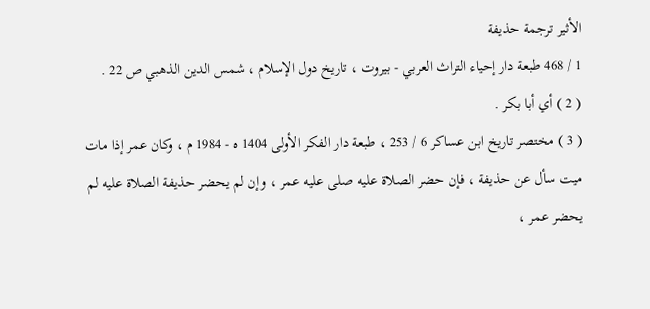الأثير ترجمة حذيفة
1 / 468 طبعة دار إحياء التراث العربي - بيروت ، تاريخ دول الإسلام ، شمس الدين الذهبي ص 22 .
( 2 ) أي أبا بكر .
( 3 ) مختصر تاريخ ابن عساكر 6 / 253 ، طبعة دار الفكر الأولى 1404 ه - 1984 م ، وكان عمر إذا مات
ميت سأل عن حذيفة ، فإن حضر الصلاة عليه صلى عليه عمر ، وإن لم يحضر حذيفة الصلاة عليه لم
يحضر عمر ،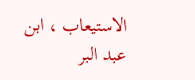الاستيعاب ، ابن عبد البر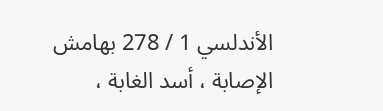الأندلسي 1 / 278 بهامش الإصابة ، أسد الغابة ،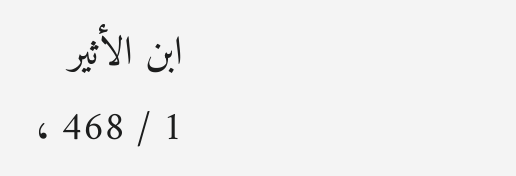ابن الأثير
1 / 468 ،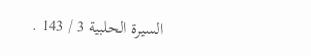السيرة الحلبية 3 / 143 .